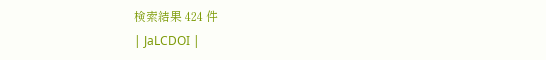検索結果 424 件
| JaLCDOI |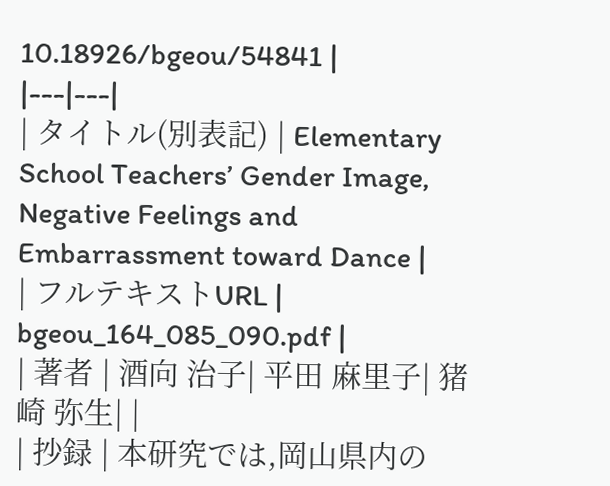10.18926/bgeou/54841 |
|---|---|
| タイトル(別表記) | Elementary School Teachers’ Gender Image, Negative Feelings and Embarrassment toward Dance |
| フルテキストURL | bgeou_164_085_090.pdf |
| 著者 | 酒向 治子| 平田 麻里子| 猪崎 弥生| |
| 抄録 | 本研究では,岡山県内の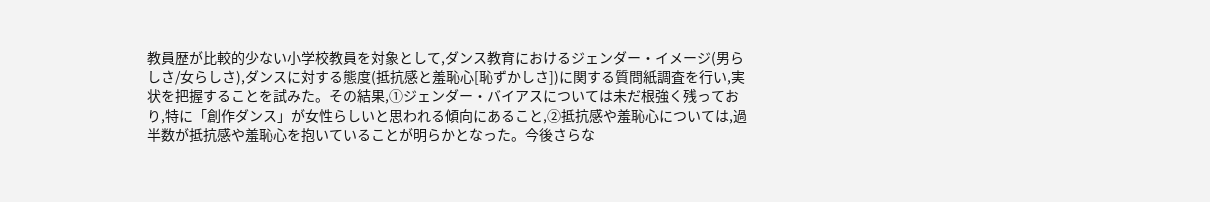教員歴が比較的少ない小学校教員を対象として,ダンス教育におけるジェンダー・イメージ(男らしさ/女らしさ),ダンスに対する態度(抵抗感と羞恥心[恥ずかしさ])に関する質問紙調査を行い,実状を把握することを試みた。その結果,①ジェンダー・バイアスについては未だ根強く残っており,特に「創作ダンス」が女性らしいと思われる傾向にあること,②抵抗感や羞恥心については,過半数が抵抗感や羞恥心を抱いていることが明らかとなった。今後さらな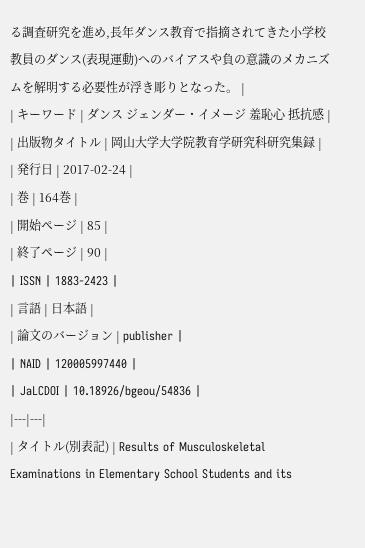る調査研究を進め,長年ダンス教育で指摘されてきた小学校教員のダンス(表現運動)へのバイアスや負の意識のメカニズムを解明する必要性が浮き彫りとなった。 |
| キーワード | ダンス ジェンダー・イメージ 羞恥心 抵抗感 |
| 出版物タイトル | 岡山大学大学院教育学研究科研究集録 |
| 発行日 | 2017-02-24 |
| 巻 | 164巻 |
| 開始ページ | 85 |
| 終了ページ | 90 |
| ISSN | 1883-2423 |
| 言語 | 日本語 |
| 論文のバージョン | publisher |
| NAID | 120005997440 |
| JaLCDOI | 10.18926/bgeou/54836 |
|---|---|
| タイトル(別表記) | Results of Musculoskeletal Examinations in Elementary School Students and its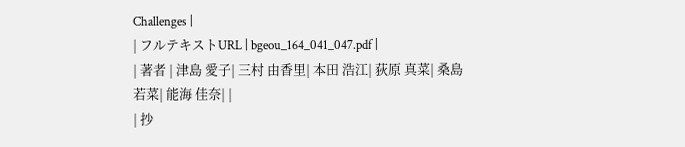Challenges |
| フルテキストURL | bgeou_164_041_047.pdf |
| 著者 | 津島 愛子| 三村 由香里| 本田 浩江| 荻原 真菜| 桑島 若菜| 能海 佳奈| |
| 抄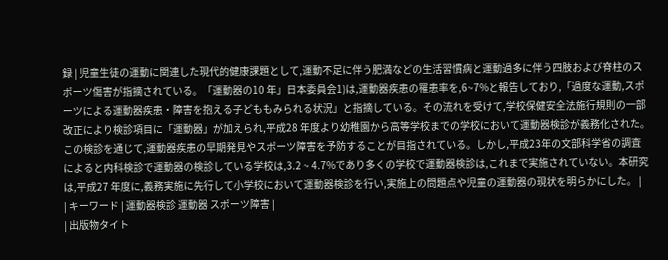録 | 児童生徒の運動に関連した現代的健康課題として,運動不足に伴う肥満などの生活習慣病と運動過多に伴う四肢および脊柱のスポーツ傷害が指摘されている。「運動器の10 年」日本委員会1)は,運動器疾患の罹患率を,6~7%と報告しており,「過度な運動,スポーツによる運動器疾患・障害を抱える子どももみられる状況」と指摘している。その流れを受けて,学校保健安全法施行規則の一部改正により検診項目に「運動器」が加えられ,平成28 年度より幼稚園から高等学校までの学校において運動器検診が義務化された。この検診を通じて,運動器疾患の早期発見やスポーツ障害を予防することが目指されている。しかし,平成23年の文部科学省の調査によると内科検診で運動器の検診している学校は,3.2 ~ 4.7%であり多くの学校で運動器検診は,これまで実施されていない。本研究は,平成27 年度に,義務実施に先行して小学校において運動器検診を行い,実施上の問題点や児童の運動器の現状を明らかにした。 |
| キーワード | 運動器検診 運動器 スポーツ障害 |
| 出版物タイト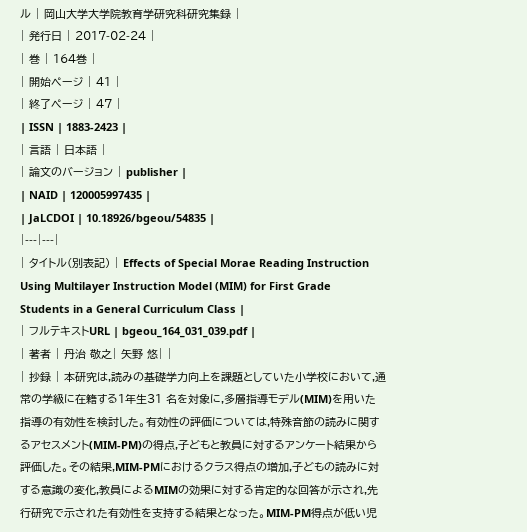ル | 岡山大学大学院教育学研究科研究集録 |
| 発行日 | 2017-02-24 |
| 巻 | 164巻 |
| 開始ページ | 41 |
| 終了ページ | 47 |
| ISSN | 1883-2423 |
| 言語 | 日本語 |
| 論文のバージョン | publisher |
| NAID | 120005997435 |
| JaLCDOI | 10.18926/bgeou/54835 |
|---|---|
| タイトル(別表記) | Effects of Special Morae Reading Instruction Using Multilayer Instruction Model (MIM) for First Grade Students in a General Curriculum Class |
| フルテキストURL | bgeou_164_031_039.pdf |
| 著者 | 丹治 敬之| 矢野 悠| |
| 抄録 | 本研究は,読みの基礎学力向上を課題としていた小学校において,通常の学級に在籍する1年生31 名を対象に,多層指導モデル(MIM)を用いた指導の有効性を検討した。有効性の評価については,特殊音節の読みに関するアセスメント(MIM-PM)の得点,子どもと教員に対するアンケート結果から評価した。その結果,MIM-PMにおけるクラス得点の増加,子どもの読みに対する意識の変化,教員によるMIMの効果に対する肯定的な回答が示され,先行研究で示された有効性を支持する結果となった。MIM-PM得点が低い児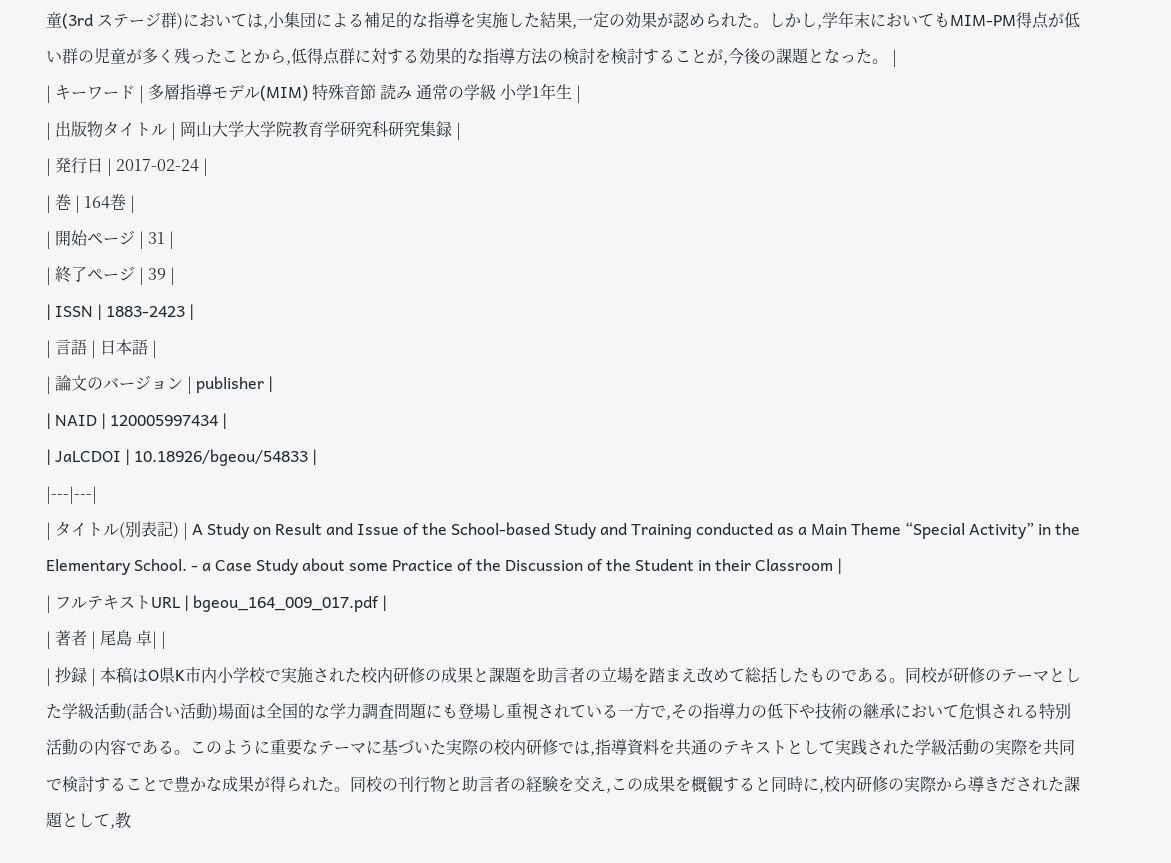童(3rd ステージ群)においては,小集団による補足的な指導を実施した結果,一定の効果が認められた。しかし,学年末においてもMIM-PM得点が低い群の児童が多く残ったことから,低得点群に対する効果的な指導方法の検討を検討することが,今後の課題となった。 |
| キーワード | 多層指導モデル(MIM) 特殊音節 読み 通常の学級 小学1年生 |
| 出版物タイトル | 岡山大学大学院教育学研究科研究集録 |
| 発行日 | 2017-02-24 |
| 巻 | 164巻 |
| 開始ページ | 31 |
| 終了ページ | 39 |
| ISSN | 1883-2423 |
| 言語 | 日本語 |
| 論文のバージョン | publisher |
| NAID | 120005997434 |
| JaLCDOI | 10.18926/bgeou/54833 |
|---|---|
| タイトル(別表記) | A Study on Result and Issue of the School-based Study and Training conducted as a Main Theme “Special Activity” in the Elementary School. - a Case Study about some Practice of the Discussion of the Student in their Classroom |
| フルテキストURL | bgeou_164_009_017.pdf |
| 著者 | 尾島 卓| |
| 抄録 | 本稿はO県K市内小学校で実施された校内研修の成果と課題を助言者の立場を踏まえ改めて総括したものである。同校が研修のテーマとした学級活動(話合い活動)場面は全国的な学力調査問題にも登場し重視されている一方で,その指導力の低下や技術の継承において危惧される特別活動の内容である。このように重要なテーマに基づいた実際の校内研修では,指導資料を共通のテキストとして実践された学級活動の実際を共同で検討することで豊かな成果が得られた。同校の刊行物と助言者の経験を交え,この成果を概観すると同時に,校内研修の実際から導きだされた課題として,教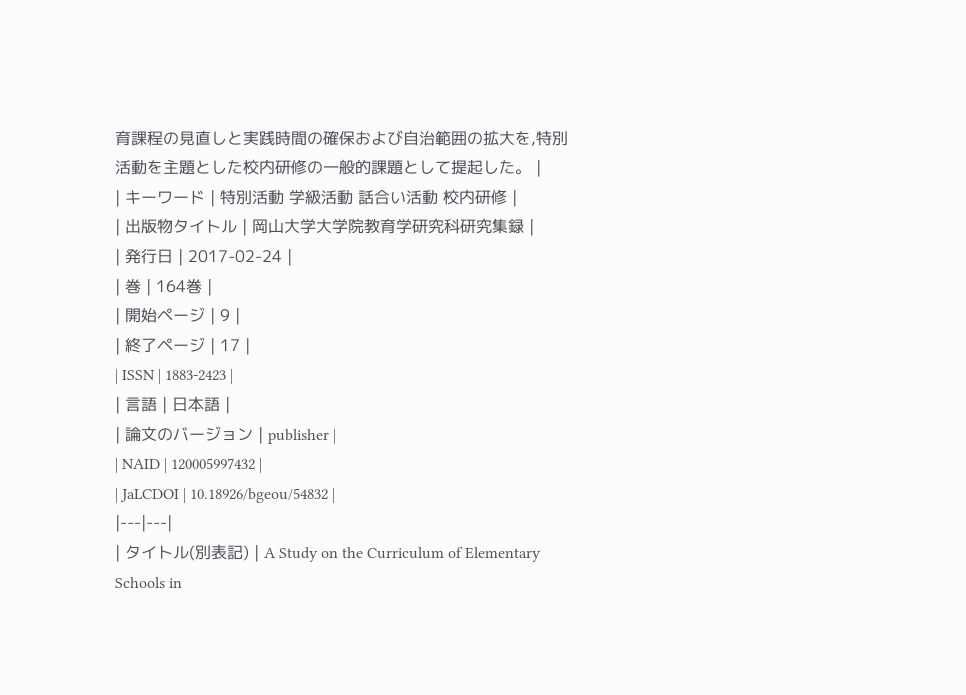育課程の見直しと実践時間の確保および自治範囲の拡大を,特別活動を主題とした校内研修の一般的課題として提起した。 |
| キーワード | 特別活動 学級活動 話合い活動 校内研修 |
| 出版物タイトル | 岡山大学大学院教育学研究科研究集録 |
| 発行日 | 2017-02-24 |
| 巻 | 164巻 |
| 開始ページ | 9 |
| 終了ページ | 17 |
| ISSN | 1883-2423 |
| 言語 | 日本語 |
| 論文のバージョン | publisher |
| NAID | 120005997432 |
| JaLCDOI | 10.18926/bgeou/54832 |
|---|---|
| タイトル(別表記) | A Study on the Curriculum of Elementary Schools in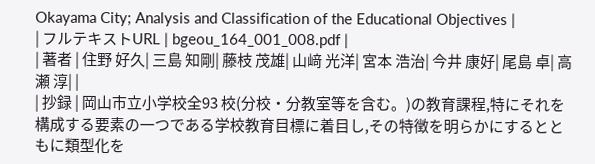Okayama City; Analysis and Classification of the Educational Objectives |
| フルテキストURL | bgeou_164_001_008.pdf |
| 著者 | 住野 好久| 三島 知剛| 藤枝 茂雄| 山﨑 光洋| 宮本 浩治| 今井 康好| 尾島 卓| 高瀬 淳| |
| 抄録 | 岡山市立小学校全93 校(分校・分教室等を含む。)の教育課程,特にそれを構成する要素の一つである学校教育目標に着目し,その特徴を明らかにするとともに類型化を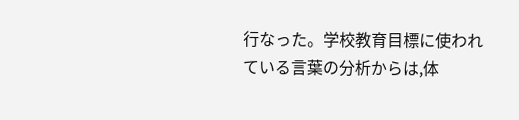行なった。学校教育目標に使われている言葉の分析からは,体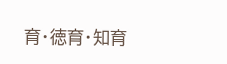育・徳育・知育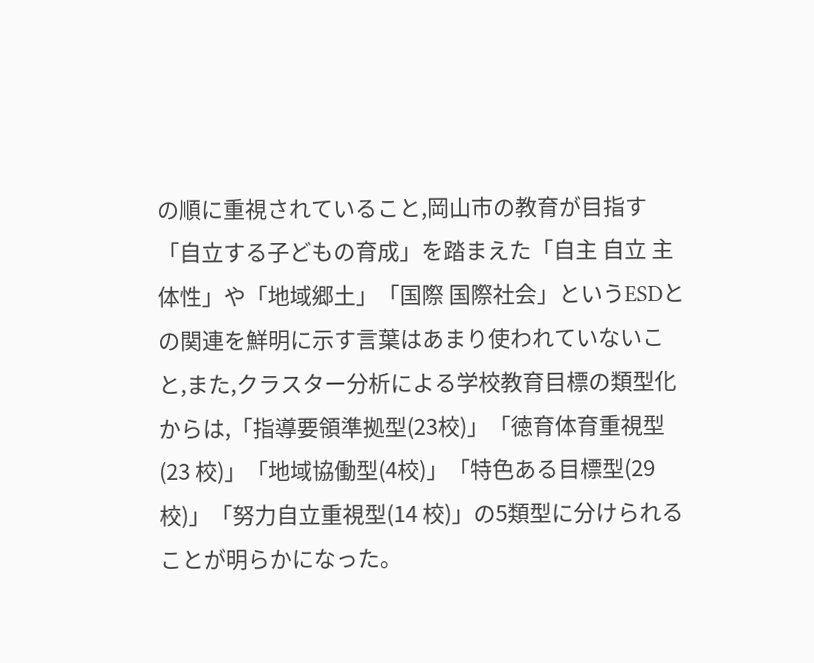の順に重視されていること,岡山市の教育が目指す「自立する子どもの育成」を踏まえた「自主 自立 主体性」や「地域郷土」「国際 国際社会」というESDとの関連を鮮明に示す言葉はあまり使われていないこと,また,クラスター分析による学校教育目標の類型化からは,「指導要領準拠型(23校)」「徳育体育重視型(23 校)」「地域協働型(4校)」「特色ある目標型(29 校)」「努力自立重視型(14 校)」の5類型に分けられることが明らかになった。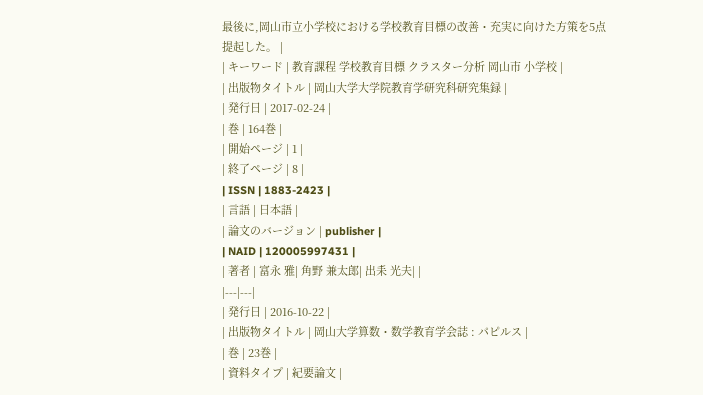最後に,岡山市立小学校における学校教育目標の改善・充実に向けた方策を5点提起した。 |
| キーワード | 教育課程 学校教育目標 クラスター分析 岡山市 小学校 |
| 出版物タイトル | 岡山大学大学院教育学研究科研究集録 |
| 発行日 | 2017-02-24 |
| 巻 | 164巻 |
| 開始ページ | 1 |
| 終了ページ | 8 |
| ISSN | 1883-2423 |
| 言語 | 日本語 |
| 論文のバージョン | publisher |
| NAID | 120005997431 |
| 著者 | 富永 雅| 角野 兼太郎| 出耒 光夫| |
|---|---|
| 発行日 | 2016-10-22 |
| 出版物タイトル | 岡山大学算数・数学教育学会誌 : パピルス |
| 巻 | 23巻 |
| 資料タイプ | 紀要論文 |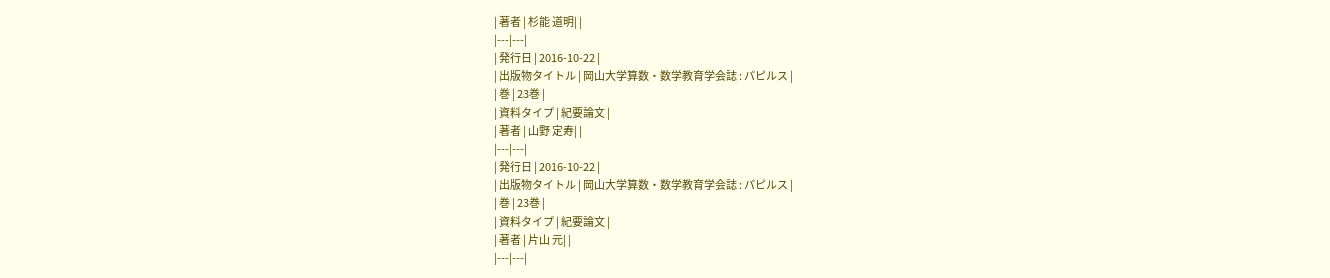| 著者 | 杉能 道明| |
|---|---|
| 発行日 | 2016-10-22 |
| 出版物タイトル | 岡山大学算数・数学教育学会誌 : パピルス |
| 巻 | 23巻 |
| 資料タイプ | 紀要論文 |
| 著者 | 山野 定寿| |
|---|---|
| 発行日 | 2016-10-22 |
| 出版物タイトル | 岡山大学算数・数学教育学会誌 : パピルス |
| 巻 | 23巻 |
| 資料タイプ | 紀要論文 |
| 著者 | 片山 元| |
|---|---|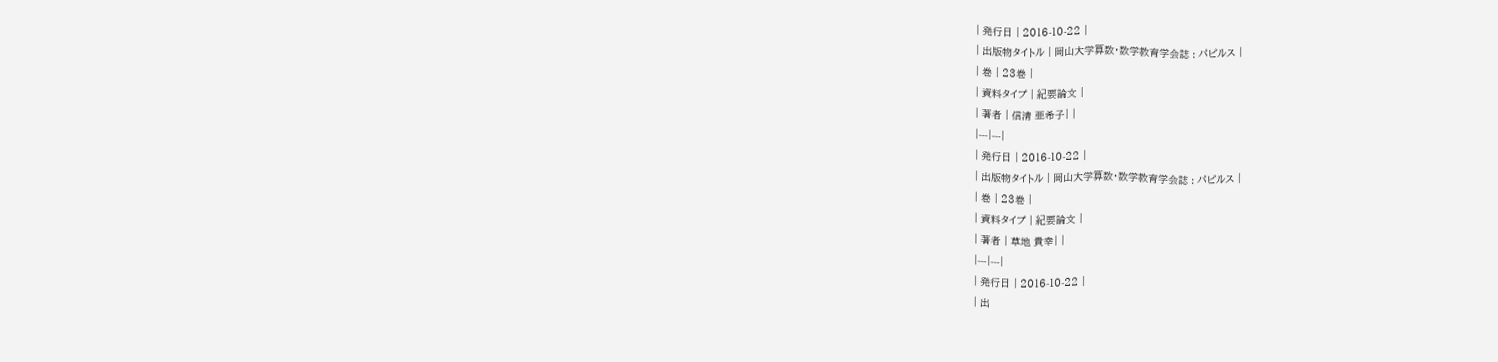| 発行日 | 2016-10-22 |
| 出版物タイトル | 岡山大学算数・数学教育学会誌 : パピルス |
| 巻 | 23巻 |
| 資料タイプ | 紀要論文 |
| 著者 | 信清 亜希子| |
|---|---|
| 発行日 | 2016-10-22 |
| 出版物タイトル | 岡山大学算数・数学教育学会誌 : パピルス |
| 巻 | 23巻 |
| 資料タイプ | 紀要論文 |
| 著者 | 草地 貴幸| |
|---|---|
| 発行日 | 2016-10-22 |
| 出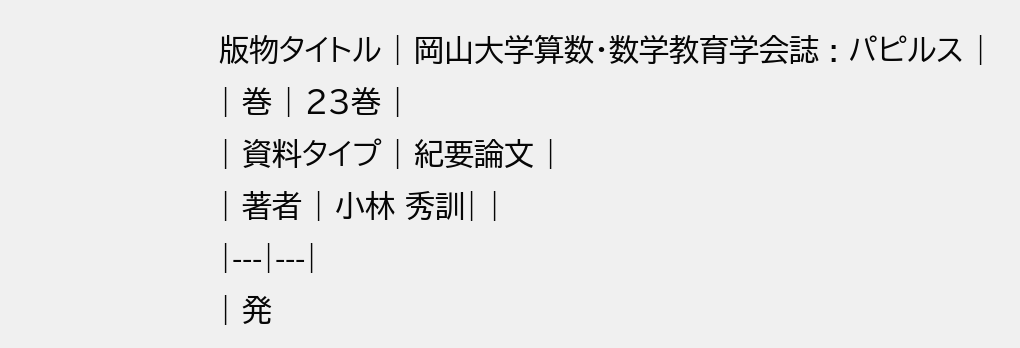版物タイトル | 岡山大学算数・数学教育学会誌 : パピルス |
| 巻 | 23巻 |
| 資料タイプ | 紀要論文 |
| 著者 | 小林 秀訓| |
|---|---|
| 発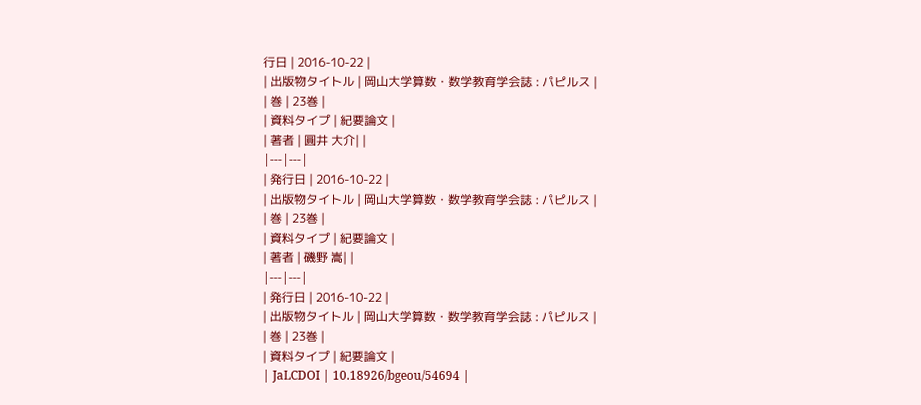行日 | 2016-10-22 |
| 出版物タイトル | 岡山大学算数・数学教育学会誌 : パピルス |
| 巻 | 23巻 |
| 資料タイプ | 紀要論文 |
| 著者 | 圓井 大介| |
|---|---|
| 発行日 | 2016-10-22 |
| 出版物タイトル | 岡山大学算数・数学教育学会誌 : パピルス |
| 巻 | 23巻 |
| 資料タイプ | 紀要論文 |
| 著者 | 磯野 嵩| |
|---|---|
| 発行日 | 2016-10-22 |
| 出版物タイトル | 岡山大学算数・数学教育学会誌 : パピルス |
| 巻 | 23巻 |
| 資料タイプ | 紀要論文 |
| JaLCDOI | 10.18926/bgeou/54694 |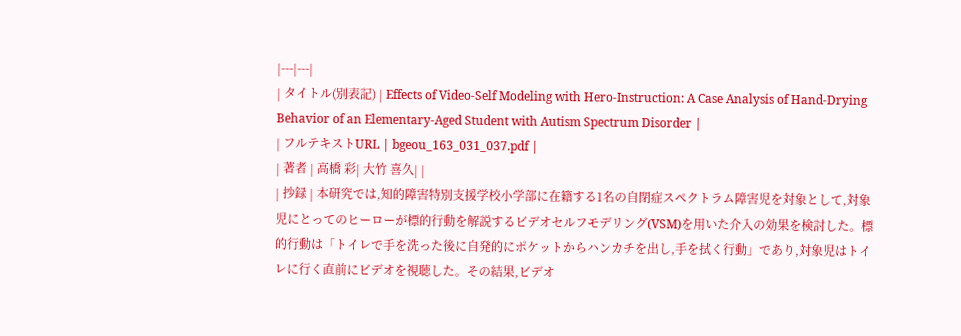|---|---|
| タイトル(別表記) | Effects of Video-Self Modeling with Hero-Instruction: A Case Analysis of Hand-Drying Behavior of an Elementary-Aged Student with Autism Spectrum Disorder |
| フルテキストURL | bgeou_163_031_037.pdf |
| 著者 | 高橋 彩| 大竹 喜久| |
| 抄録 | 本研究では,知的障害特別支援学校小学部に在籍する1名の自閉症スペクトラム障害児を対象として,対象児にとってのヒーローが標的行動を解説するビデオセルフモデリング(VSM)を用いた介入の効果を検討した。標的行動は「トイレで手を洗った後に自発的にポケットからハンカチを出し,手を拭く行動」であり,対象児はトイレに行く直前にビデオを視聴した。その結果,ビデオ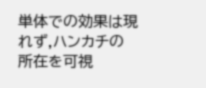単体での効果は現れず,ハンカチの所在を可視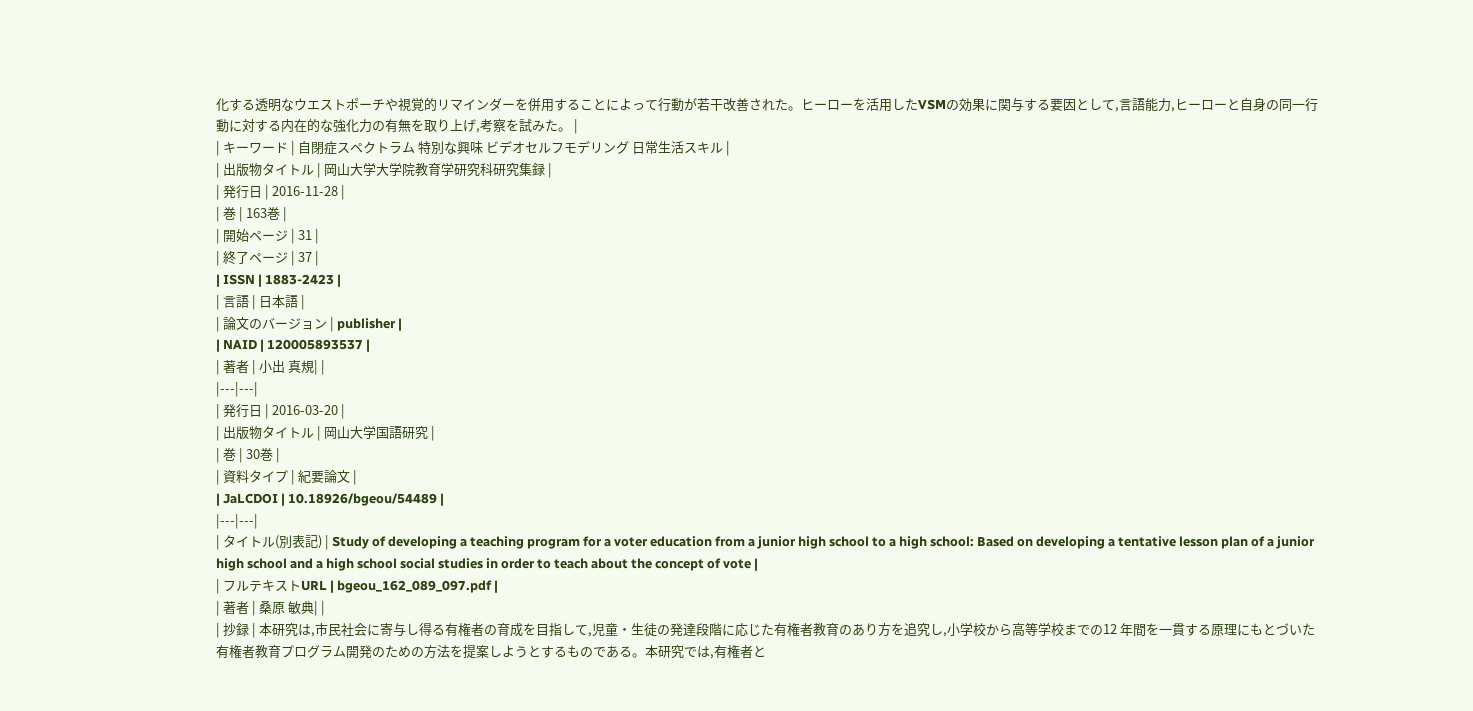化する透明なウエストポーチや視覚的リマインダーを併用することによって行動が若干改善された。ヒーローを活用したVSMの効果に関与する要因として,言語能力,ヒーローと自身の同一行動に対する内在的な強化力の有無を取り上げ,考察を試みた。 |
| キーワード | 自閉症スペクトラム 特別な興味 ビデオセルフモデリング 日常生活スキル |
| 出版物タイトル | 岡山大学大学院教育学研究科研究集録 |
| 発行日 | 2016-11-28 |
| 巻 | 163巻 |
| 開始ページ | 31 |
| 終了ページ | 37 |
| ISSN | 1883-2423 |
| 言語 | 日本語 |
| 論文のバージョン | publisher |
| NAID | 120005893537 |
| 著者 | 小出 真規| |
|---|---|
| 発行日 | 2016-03-20 |
| 出版物タイトル | 岡山大学国語研究 |
| 巻 | 30巻 |
| 資料タイプ | 紀要論文 |
| JaLCDOI | 10.18926/bgeou/54489 |
|---|---|
| タイトル(別表記) | Study of developing a teaching program for a voter education from a junior high school to a high school: Based on developing a tentative lesson plan of a junior high school and a high school social studies in order to teach about the concept of vote |
| フルテキストURL | bgeou_162_089_097.pdf |
| 著者 | 桑原 敏典| |
| 抄録 | 本研究は,市民社会に寄与し得る有権者の育成を目指して,児童・生徒の発達段階に応じた有権者教育のあり方を追究し,小学校から高等学校までの12 年間を一貫する原理にもとづいた有権者教育プログラム開発のための方法を提案しようとするものである。本研究では,有権者と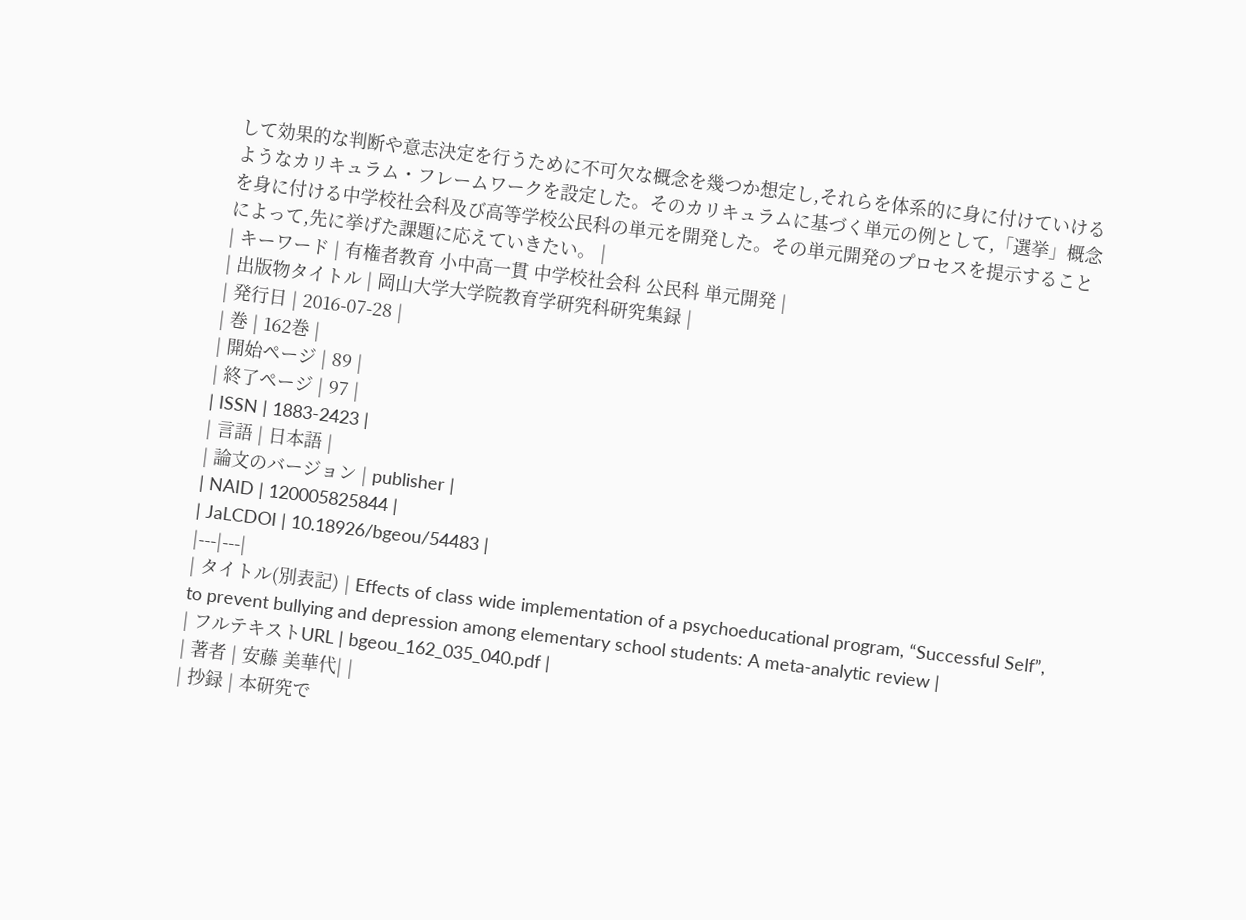して効果的な判断や意志決定を行うために不可欠な概念を幾つか想定し,それらを体系的に身に付けていけるようなカリキュラム・フレームワークを設定した。そのカリキュラムに基づく単元の例として,「選挙」概念を身に付ける中学校社会科及び高等学校公民科の単元を開発した。その単元開発のプロセスを提示することによって,先に挙げた課題に応えていきたい。 |
| キーワード | 有権者教育 小中高一貫 中学校社会科 公民科 単元開発 |
| 出版物タイトル | 岡山大学大学院教育学研究科研究集録 |
| 発行日 | 2016-07-28 |
| 巻 | 162巻 |
| 開始ページ | 89 |
| 終了ページ | 97 |
| ISSN | 1883-2423 |
| 言語 | 日本語 |
| 論文のバージョン | publisher |
| NAID | 120005825844 |
| JaLCDOI | 10.18926/bgeou/54483 |
|---|---|
| タイトル(別表記) | Effects of class wide implementation of a psychoeducational program, “Successful Self”, to prevent bullying and depression among elementary school students: A meta-analytic review |
| フルテキストURL | bgeou_162_035_040.pdf |
| 著者 | 安藤 美華代| |
| 抄録 | 本研究で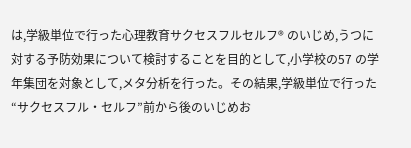は,学級単位で行った心理教育サクセスフルセルフ® のいじめ,うつに対する予防効果について検討することを目的として,小学校の57 の学年集団を対象として,メタ分析を行った。その結果,学級単位で行った“サクセスフル・セルフ”前から後のいじめお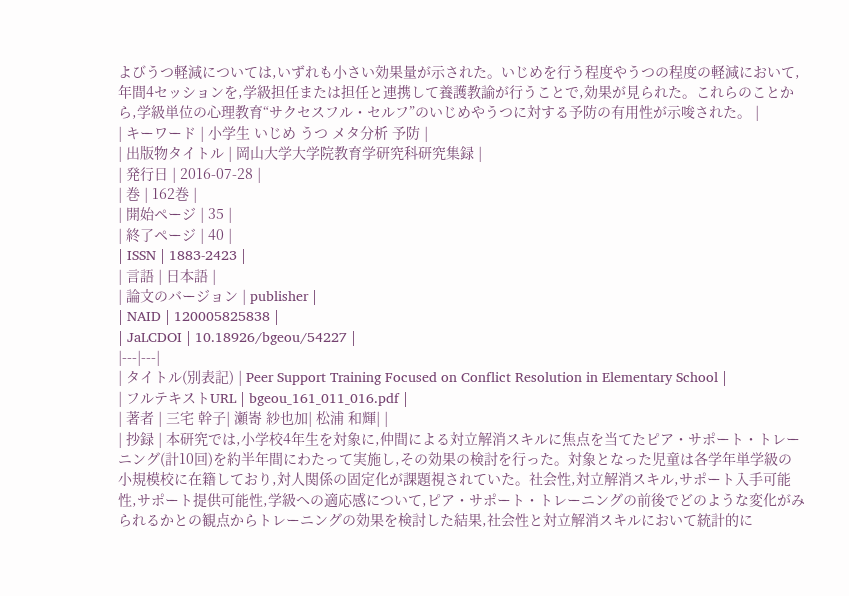よびうつ軽減については,いずれも小さい効果量が示された。いじめを行う程度やうつの程度の軽減において,年間4セッションを,学級担任または担任と連携して養護教諭が行うことで,効果が見られた。これらのことから,学級単位の心理教育“サクセスフル・セルフ”のいじめやうつに対する予防の有用性が示唆された。 |
| キーワード | 小学生 いじめ うつ メタ分析 予防 |
| 出版物タイトル | 岡山大学大学院教育学研究科研究集録 |
| 発行日 | 2016-07-28 |
| 巻 | 162巻 |
| 開始ページ | 35 |
| 終了ページ | 40 |
| ISSN | 1883-2423 |
| 言語 | 日本語 |
| 論文のバージョン | publisher |
| NAID | 120005825838 |
| JaLCDOI | 10.18926/bgeou/54227 |
|---|---|
| タイトル(別表記) | Peer Support Training Focused on Conflict Resolution in Elementary School |
| フルテキストURL | bgeou_161_011_016.pdf |
| 著者 | 三宅 幹子| 瀬㟢 紗也加| 松浦 和輝| |
| 抄録 | 本研究では,小学校4年生を対象に,仲間による対立解消スキルに焦点を当てたピア・サポート・トレーニング(計10回)を約半年間にわたって実施し,その効果の検討を行った。対象となった児童は各学年単学級の小規模校に在籍しており,対人関係の固定化が課題視されていた。社会性,対立解消スキル,サポート入手可能性,サポート提供可能性,学級への適応感について,ピア・サポート・トレーニングの前後でどのような変化がみられるかとの観点からトレーニングの効果を検討した結果,社会性と対立解消スキルにおいて統計的に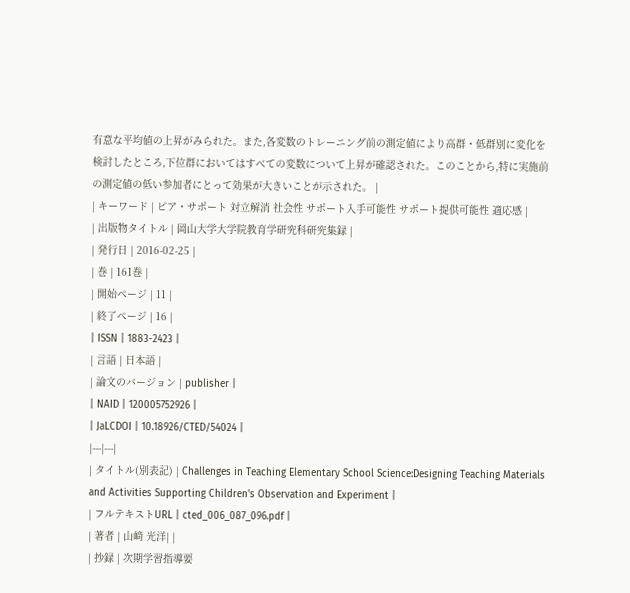有意な平均値の上昇がみられた。また,各変数のトレーニング前の測定値により高群・低群別に変化を検討したところ,下位群においてはすべての変数について上昇が確認された。このことから,特に実施前の測定値の低い参加者にとって効果が大きいことが示された。 |
| キーワード | ピア・サポート 対立解消 社会性 サポート入手可能性 サポート提供可能性 適応感 |
| 出版物タイトル | 岡山大学大学院教育学研究科研究集録 |
| 発行日 | 2016-02-25 |
| 巻 | 161巻 |
| 開始ページ | 11 |
| 終了ページ | 16 |
| ISSN | 1883-2423 |
| 言語 | 日本語 |
| 論文のバージョン | publisher |
| NAID | 120005752926 |
| JaLCDOI | 10.18926/CTED/54024 |
|---|---|
| タイトル(別表記) | Challenges in Teaching Elementary School Science:Designing Teaching Materials and Activities Supporting Children's Observation and Experiment |
| フルテキストURL | cted_006_087_096.pdf |
| 著者 | 山﨑 光洋| |
| 抄録 | 次期学習指導要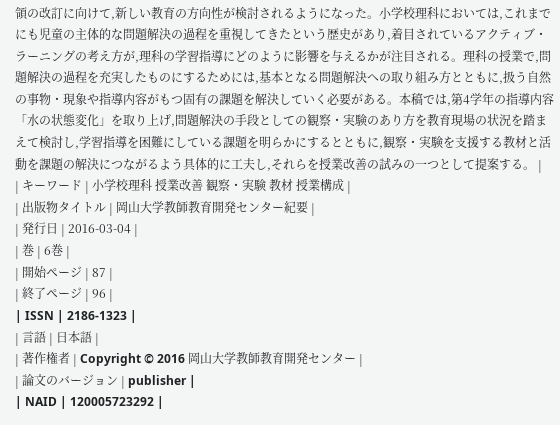領の改訂に向けて,新しい教育の方向性が検討されるようになった。小学校理科においては,これまでにも児童の主体的な問題解決の過程を重視してきたという歴史があり,着目されているアクティブ・ラーニングの考え方が,理科の学習指導にどのように影響を与えるかが注目される。理科の授業で,問題解決の過程を充実したものにするためには,基本となる問題解決への取り組み方とともに,扱う自然の事物・現象や指導内容がもつ固有の課題を解決していく必要がある。本稿では,第4学年の指導内容「水の状態変化」を取り上げ,問題解決の手段としての観察・実験のあり方を教育現場の状況を踏まえて検討し,学習指導を困難にしている課題を明らかにするとともに,観察・実験を支援する教材と活動を課題の解決につながるよう具体的に工夫し,それらを授業改善の試みの一つとして提案する。 |
| キーワード | 小学校理科 授業改善 観察・実験 教材 授業構成 |
| 出版物タイトル | 岡山大学教師教育開発センター紀要 |
| 発行日 | 2016-03-04 |
| 巻 | 6巻 |
| 開始ページ | 87 |
| 終了ページ | 96 |
| ISSN | 2186-1323 |
| 言語 | 日本語 |
| 著作権者 | Copyright © 2016 岡山大学教師教育開発センター |
| 論文のバージョン | publisher |
| NAID | 120005723292 |